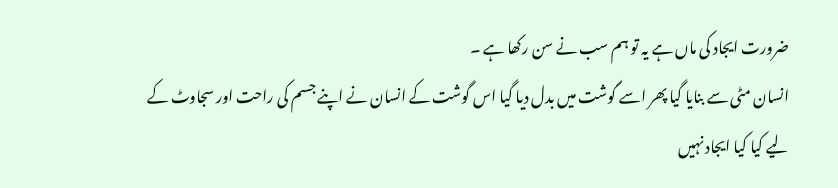ضرورت ایجاد کی ماں ہے یہ تو ہم سب نے سن رکھا ہے ۔
انسان مٹی سے بنایا گیا پھر اسے گوشت میں بدل دیا گیا اس گوشت کے انسان نے اپنے جسم کی راحت اور سجاوٹ کے لیے کیا کیا ایجاد نہیں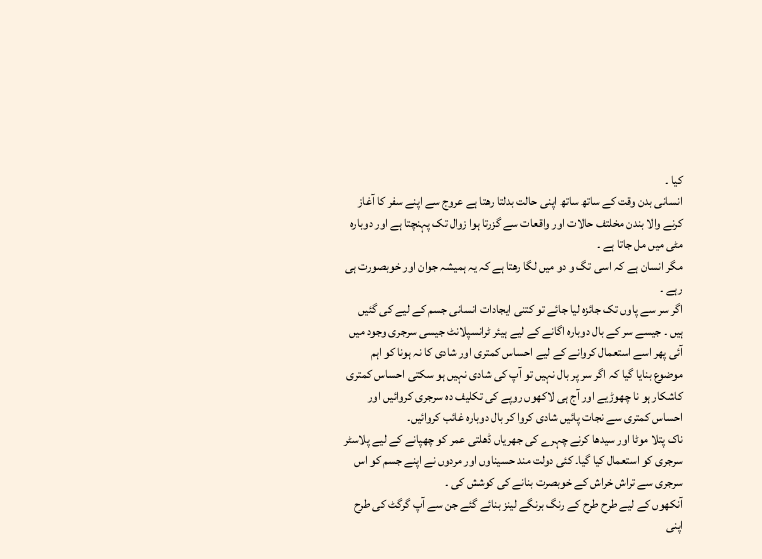کیا ۔
انسانی بدن وقت کے ساتھ ساتھ اپنی حالت بدلتا رھتا ہے عروج سے اپنے سفر کا آغاز کرنے والا بندن مخلتف حالات اور واقعات سے گزرتا ہوا زوال تک پہنچتا ہے اور دوبارہ مٹی میں مل جاتا ہے ۔
مگر انسان ہے کہ اسی تگ و دو میں لگا رھتا ہے کہ یہ ہمیشہ جوان اور خوبصورت ہی رہے ۔
اگر سر سے پاوں تک جائزہ لیا جائے تو کتنی ایجادات انسانی جسم کے لیے کی گئیں ہیں ۔ جیسے سر کے بال دوبارہ اگانے کے لیے ہیئر ٹرانسپلانٹ جیسی سرجری وجود میں آئی پھر اسے استعمال کروانے کے لیے احساس کمتری اور شادی کا نہ ہونا کو اہم موضوع بنایا گیا کہ اگر سر پر بال نہیں تو آپ کی شادی نہیں ہو سکتی احساس کمتری کاشکار ہو نا چھوڑیے اور آج ہی لاکھوں روپے کی تکلیف دہ سرجری کروائیں اور احساس کمتری سے نجات پائیں شادی کروا کر بال دوبارہ غائب کروائیں۔
ناک پتلا موٹا اور سیدھا کرنے چہرے کی جھریاں ڈھلتی عمر کو چھپانے کے لیے پلاسٹر سرجری کو استعمال کیا گیا۔ کئی دولت مند حسیناوں اور مردوں نے اپنے جسم کو اس سرجری سے تراش خراش کے خوبصرت بنانے کی کوشش کی ۔
آنکھوں کے لیے طرح طرح کے رنگ برنگے لینز بنائے گئے جن سے آپ گرگٹ کی طرح اپنی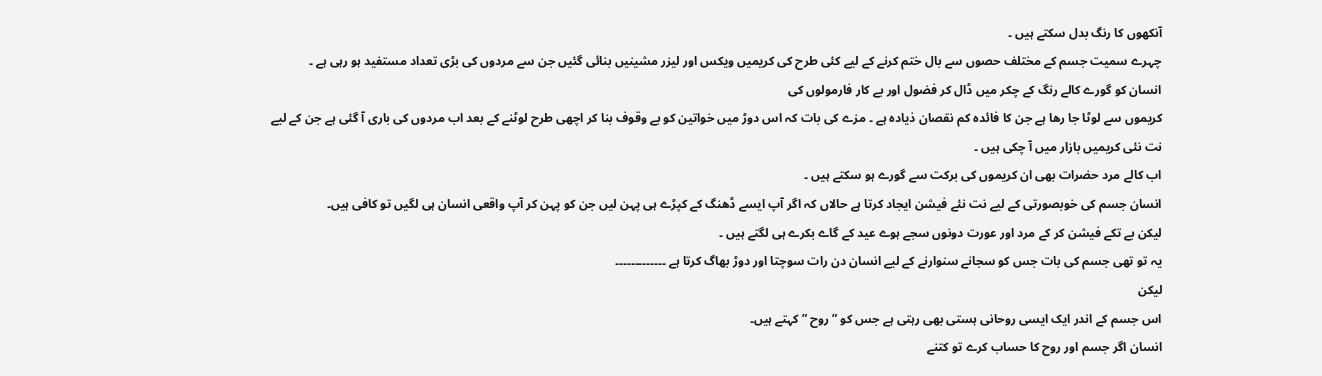آنکھوں کا رنگ بدل سکتے ہیں ۔
چہرے سمیت جسم کے مختلف حصوں سے بال ختم کرنے کے لیے کئی طرح کی کریمیں ویکس اور لیزر مشینیں بنائی گئیں جن سے مردوں کی بڑی تعداد مستفید ہو رہی ہے ۔
انسان کو گورے کالے رنگ کے چکر میں ڈال کر فضول اور بے کار فارمولوں کی
کریموں سے لوٹا جا رھا ہے جن کا فائدہ کم نقصان ذیادہ ہے ۔ مزے کی بات کہ اس دوڑ میں خواتین کو بے وقوف بنا کر اچھی طرح لوٹنے کے بعد اب مردوں کی باری آ گئی ہے جن کے لیے نت نئی کریمیں بازار میں آ چکی ہیں ۔
اب کالے مرد حضرات بھی ان کریموں کی برکت سے گورے ہو سکتے ہیں ۔
انسان جسم کی خوبصورتی کے لیے نت نئے فیشن ایجاد کرتا ہے حالاں کہ اگر آپ ایسے ڈھنگ کے کپڑے ہی پہن لیں جن کو پہن کر آپ واقعی انسان ہی لگیں تو کافی ہیں۔
لیکن بے تکے فیشن کر کے مرد اور عورت دونوں سجے ہوے عید کے گاے بکرے ہی لگتے ہیں ۔
یہ تو تھی جسم کی بات جس کو سجانے سنوارنے کے لیے انسان دن رات سوچتا اور دوڑ بھاگ کرتا ہے ۔۔۔۔۔۔۔۔۔۔۔۔۔
لیکن
اس جسم کے اندر ایک ایسی روحانی ہستی بھی رہتی ہے جس کو ” روح ” کہتے ہیں۔
انسان اگر جسم اور روح کا حساب کرے تو کتنے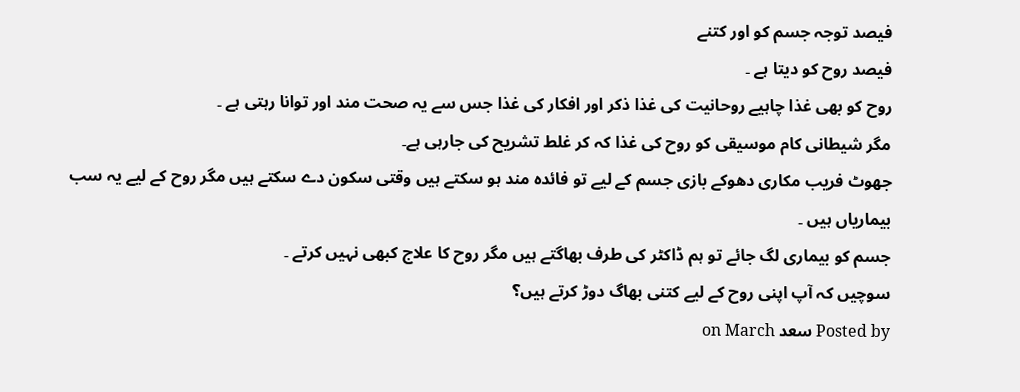فیصد توجہ جسم کو اور کتنے
فیصد روح کو دیتا ہے ۔
روح کو بھی غذا چاہیے روحانیت کی غذا ذکر اور افکار کی غذا جس سے یہ صحت مند اور توانا رہتی ہے ۔
مگر شیطانی کام موسیقی کو روح کی غذا کہ کر غلط تشریح کی جارہی ہے۔
جھوٹ فریب مکاری دھوکے بازی جسم کے لیے تو فائدہ مند ہو سکتے ہیں وقتی سکون دے سکتے ہیں مگر روح کے لیے یہ سب بیماریاں ہیں ۔
جسم کو بیماری لگ جائے تو ہم ڈاکٹر کی طرف بھاگتے ہیں مگر روح کا علاج کبھی نہیں کرتے ۔
سوچیں کہ آپ اپنی روح کے لیے کتنی بھاگ دوڑ کرتے ہیں؟
Posted by سعد on March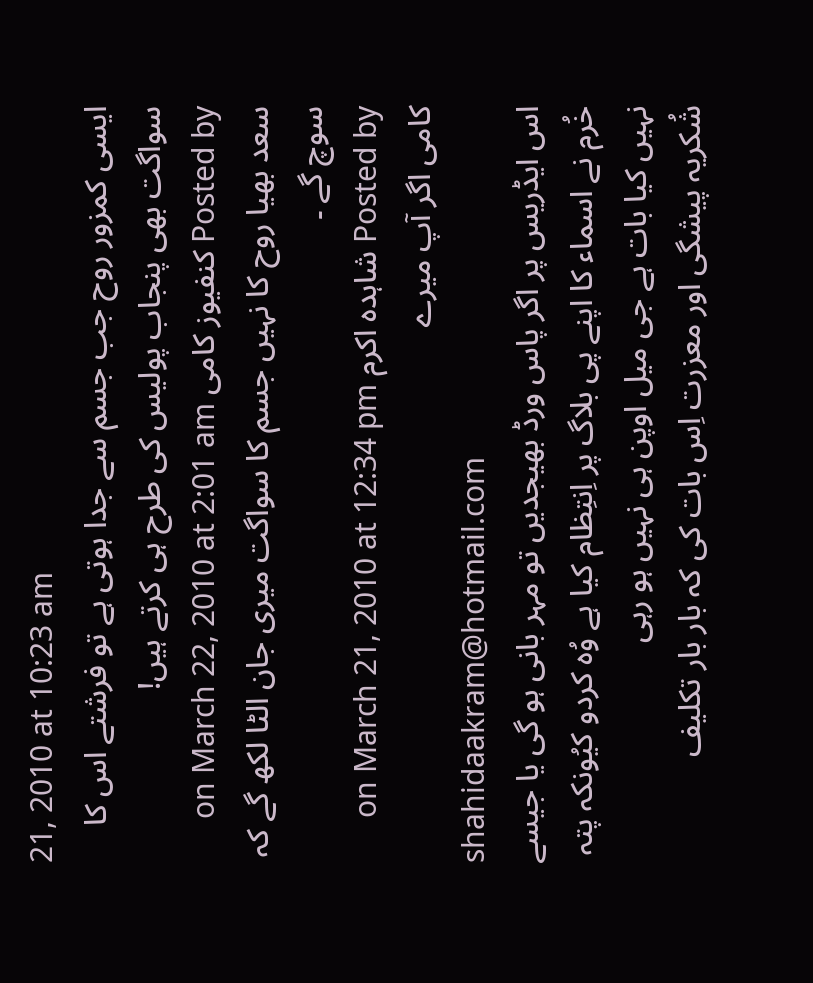21, 2010 at 10:23 am
ایسی کمزور روح جب جسم سے جدا ہوتی ہے تو فرشتے اس کا سواگت بھی پنجاب پولیس کی طرح ہی کرتے ہیں!
Posted by کنفیوز کامی on March 22, 2010 at 2:01 am
سعد بھیا روح کا نہیں جسم کا سواگت میری جان الٹا لکھ گے کہ سوچ گے ۔
Posted by شاہدہ اکرم on March 21, 2010 at 12:34 pm
کامی اگر آپ میرے
shahidaakram@hotmail.com
اس ایڈریس پر اگر پاس ورڈ بھیجدیں تو مہر بانی ہو گی یا جیسے خُرم نے اسماء کا اپنے پی بلاگ پر اِنتِظام کیا ہے وُہ کردو کیُونکہ پتہ نہیں کیا بات ہے جی میل اوپن ہی نہیں ہو رہی
شُکریہ پیشگی اور معزرت اِس بات کی کہ بار بار تکلیف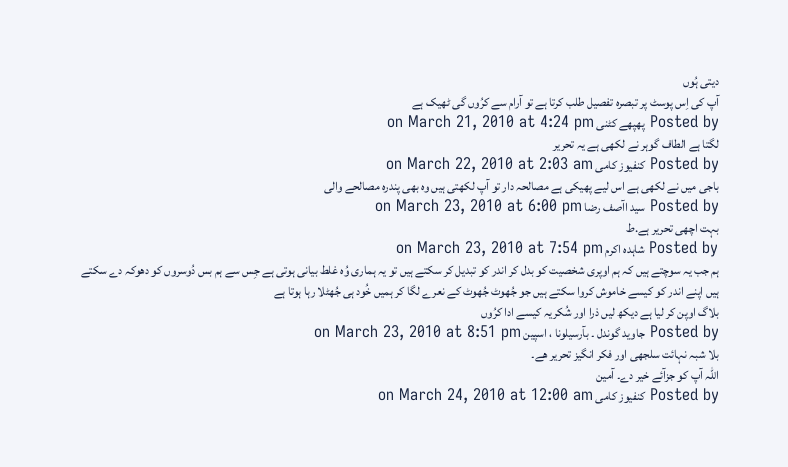دیتی ہُوں
آپ کی اِس پوسٹ پر تبصرہ تفصیل طلب کرتا ہے تو آرام سے کرُوں گی ٹھیک ہے
Posted by پھپھے کٹنی on March 21, 2010 at 4:24 pm
لگتا ہے الطاف گوہر نے لکھی ہے يہ تحرير
Posted by کنفیوز کامی on March 22, 2010 at 2:03 am
باجی میں نے لکھی ہے اس لیے پھیکی ہے مصالحہ دار تو آپ لکھتی ہیں وہ بھی پندرہ مصالحے والی
Posted by سید اآصف رضا on March 23, 2010 at 6:00 pm
بہت اچھی تحریر ہے.ط
Posted by شاہدہ اکرم on March 23, 2010 at 7:54 pm
ہم جب یہ سوچتے ہیں کہ ہم اوپری شخصیت کو بدل کر اندر کو تبدیل کر سکتے ہیں تو یہ ہماری وُہ غلط بیانی ہوتی ہے جِس سے ہم بس دُوسروں کو دھوکہ دے سکتے ہیں اپنے اندر کو کیسے خاموش کروا سکتے ہیں جو جُھوٹ جُھوٹ کے نعرے لگا کر ہمیں خُود ہی جُھٹلا رہا ہوتا ہے
بلاگ اوپن کر لیا ہے دیکھ لیں ذرا اور شُکریہ کیسے ادا کرُوں
Posted by جاوید گوندل ۔ بآرسیلونا ، اسپین on March 23, 2010 at 8:51 pm
بلا شبہ نہائت سلجھی اور فکر انگیز تحریر ھے۔
اللہ آپ کو جزآئے خیر دے۔ آمین
Posted by کنفیوز کامی on March 24, 2010 at 12:00 am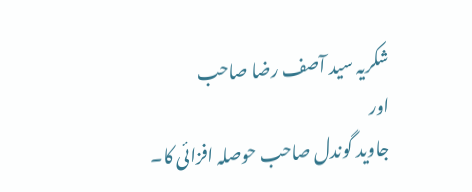شکریہ سید آصف رضا صاحب
اور
جاوید گوندل صاحب حوصلہ افزائی کا۔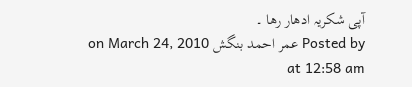آپی شکریہ ادھار رھا ۔
Posted by عمر احمد بنگش on March 24, 2010 at 12:58 am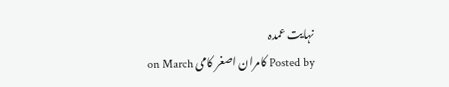نہایت عمدہ
Posted by کامران اصغر کامی on March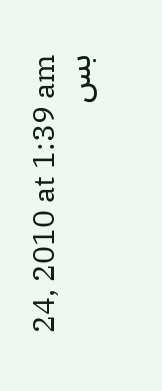24, 2010 at 1:39 am
بس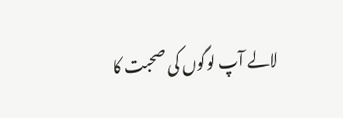لالے آپ لوگوں کی صحبت کا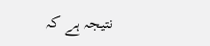نتیجہ ہے کہ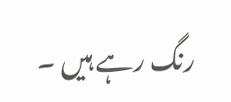رنگ رہے ہیں ۔